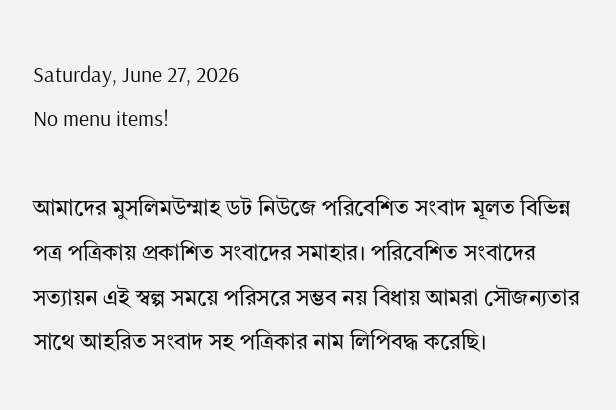Saturday, June 27, 2026
No menu items!

আমাদের মুসলিমউম্মাহ ডট নিউজে পরিবেশিত সংবাদ মূলত বিভিন্ন পত্র পত্রিকায় প্রকাশিত সংবাদের সমাহার। পরিবেশিত সংবাদের সত্যায়ন এই স্বল্প সময়ে পরিসরে সম্ভব নয় বিধায় আমরা সৌজন্যতার সাথে আহরিত সংবাদ সহ পত্রিকার নাম লিপিবদ্ধ করেছি।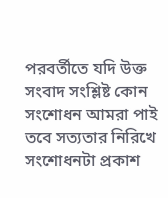পরবর্তীতে যদি উক্ত সংবাদ সংশ্লিষ্ট কোন সংশোধন আমরা পাই তবে সত্যতার নিরিখে সংশোধনটা প্রকাশ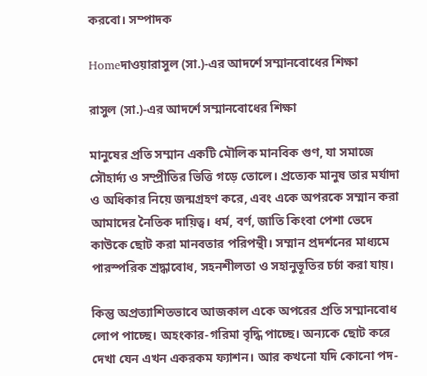করবো। সম্পাদক

Homeদাওয়ারাসুল (সা.)-এর আদর্শে সম্মানবোধের শিক্ষা

রাসুল (সা.)-এর আদর্শে সম্মানবোধের শিক্ষা

মানুষের প্রতি সম্মান একটি মৌলিক মানবিক গুণ, যা সমাজে সৌহার্দ্য ও সম্প্রীতির ভিত্তি গড়ে তোলে। প্রত্যেক মানুষ তার মর্যাদা ও অধিকার নিয়ে জন্মগ্রহণ করে, এবং একে অপরকে সম্মান করা আমাদের নৈতিক দায়িত্ব। ধর্ম, বর্ণ, জাতি কিংবা পেশা ভেদে কাউকে ছোট করা মানবতার পরিপন্থী। সম্মান প্রদর্শনের মাধ্যমে পারস্পরিক শ্রদ্ধাবোধ, সহনশীলতা ও সহানুভূতির চর্চা করা যায়।

কিন্তু অপ্রত্যাশিতভাবে আজকাল একে অপরের প্রতি সম্মানবোধ লোপ পাচ্ছে। অহংকার-গরিমা বৃদ্ধি পাচ্ছে। অন্যকে ছোট করে দেখা যেন এখন একরকম ফ্যাশন। আর কখনো যদি কোনো পদ-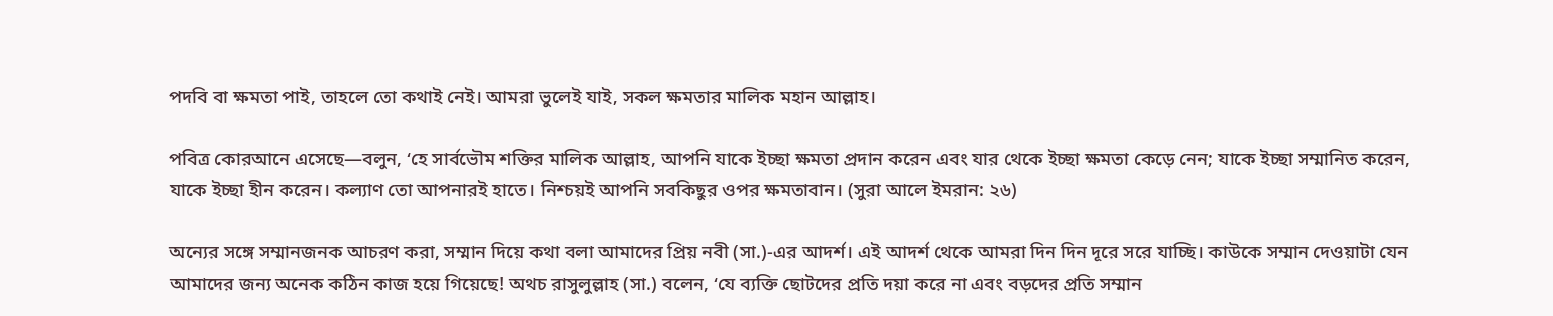পদবি বা ক্ষমতা পাই, তাহলে তো কথাই নেই। আমরা ভুলেই যাই‚ সকল ক্ষমতার মালিক মহান আল্লাহ।

পবিত্র কোরআনে এসেছে—বলুন, ‘হে সার্বভৌম শক্তির মালিক আল্লাহ, আপনি যাকে ইচ্ছা ক্ষমতা প্রদান করেন এবং যার থেকে ইচ্ছা ক্ষমতা কেড়ে নেন; যাকে ইচ্ছা সম্মানিত করেন, যাকে ইচ্ছা হীন করেন। কল্যাণ তো আপনারই হাতে। নিশ্চয়ই আপনি সবকিছুর ওপর ক্ষমতাবান। (সুরা আলে ইমরান: ২৬)

অন্যের সঙ্গে সম্মানজনক আচরণ করা, সম্মান দিয়ে কথা বলা আমাদের প্রিয় নবী (সা.)-এর আদর্শ। এই আদর্শ থেকে আমরা দিন দিন দূরে সরে যাচ্ছি। কাউকে সম্মান দেওয়াটা যেন আমাদের জন্য অনেক কঠিন কাজ হয়ে গিয়েছে! অথচ রাসুলুল্লাহ (সা.) বলেন, ‘যে ব্যক্তি ছোটদের প্রতি দয়া করে না এবং বড়দের প্রতি সম্মান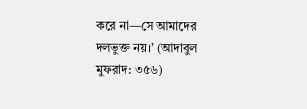করে না—সে আমাদের দলভুক্ত নয়।’ (আদাবুল মুফরাদ: ৩৫৬)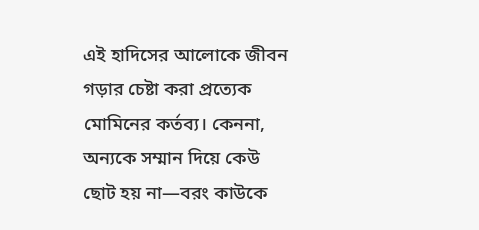এই হাদিসের আলোকে জীবন গড়ার চেষ্টা করা প্রত্যেক মোমিনের কর্তব্য। কেননা, অন্যকে সম্মান দিয়ে কেউ ছোট হয় না—বরং কাউকে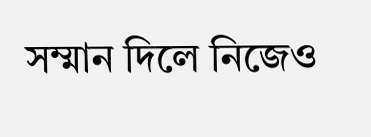সম্মান দিলে নিজেও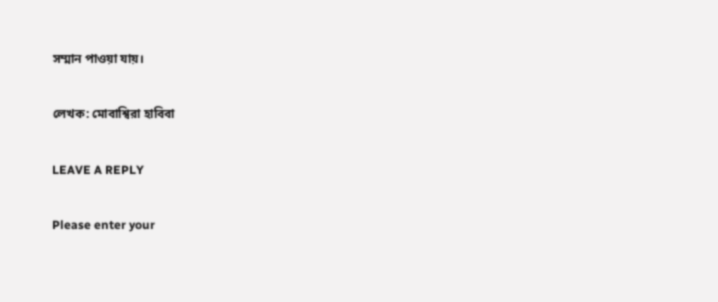সম্মান পাওয়া যায়।

লেখক: মোবাশ্বিরা হাবিবা

LEAVE A REPLY

Please enter your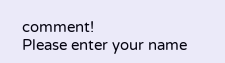comment!
Please enter your name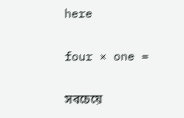here

four × one =

সবচেয়ে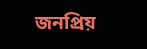জনপ্রিয়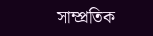সাম্প্রতিক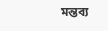মন্তব্য